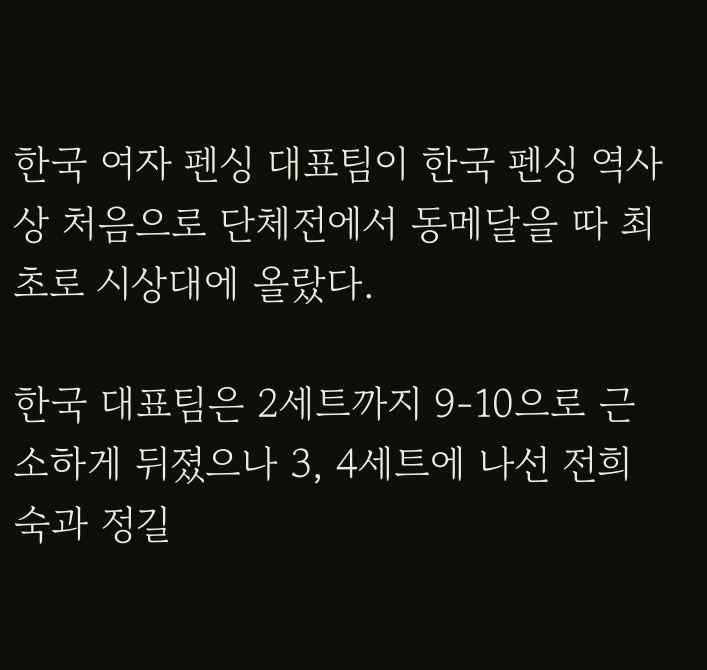한국 여자 펜싱 대표팀이 한국 펜싱 역사상 처음으로 단체전에서 동메달을 따 최초로 시상대에 올랐다.

한국 대표팀은 2세트까지 9-10으로 근소하게 뒤졌으나 3, 4세트에 나선 전희숙과 정길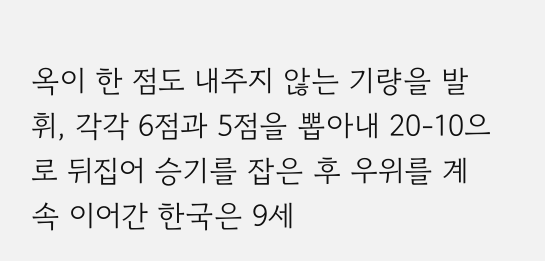옥이 한 점도 내주지 않는 기량을 발휘, 각각 6점과 5점을 뽑아내 20-10으로 뒤집어 승기를 잡은 후 우위를 계속 이어간 한국은 9세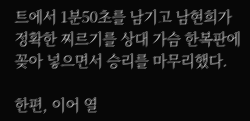트에서 1분50초를 남기고 남현희가 정확한 찌르기를 상대 가슴 한복판에 꽂아 넣으면서 승리를 마무리했다.

한편, 이어 열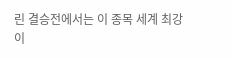린 결승전에서는 이 종목 세계 최강 이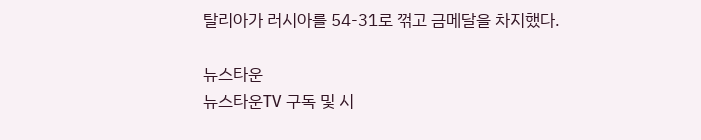탈리아가 러시아를 54-31로 꺾고 금메달을 차지했다.

뉴스타운
뉴스타운TV 구독 및 시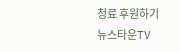청료 후원하기
뉴스타운TV